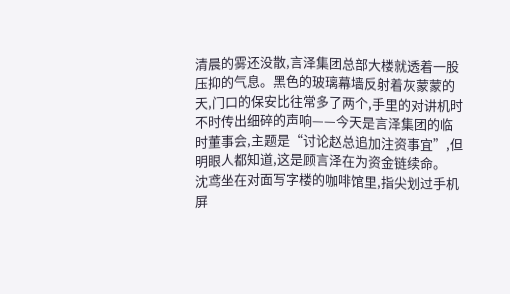清晨的雾还没散,言泽集团总部大楼就透着一股压抑的气息。黑色的玻璃幕墙反射着灰蒙蒙的天,门口的保安比往常多了两个,手里的对讲机时不时传出细碎的声响——今天是言泽集团的临时董事会,主题是“讨论赵总追加注资事宜”,但明眼人都知道,这是顾言泽在为资金链续命。
沈鸢坐在对面写字楼的咖啡馆里,指尖划过手机屏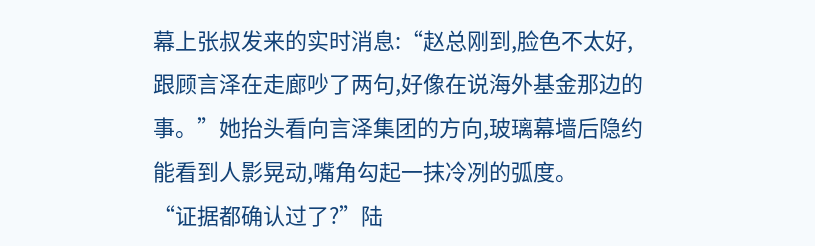幕上张叔发来的实时消息:“赵总刚到,脸色不太好,跟顾言泽在走廊吵了两句,好像在说海外基金那边的事。”她抬头看向言泽集团的方向,玻璃幕墙后隐约能看到人影晃动,嘴角勾起一抹冷冽的弧度。
“证据都确认过了?”陆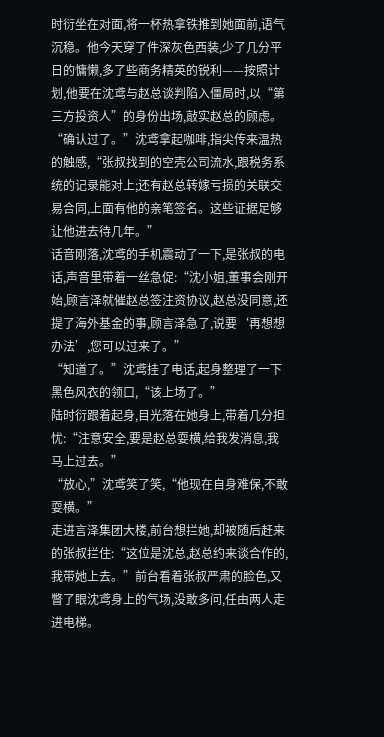时衍坐在对面,将一杯热拿铁推到她面前,语气沉稳。他今天穿了件深灰色西装,少了几分平日的慵懒,多了些商务精英的锐利——按照计划,他要在沈鸢与赵总谈判陷入僵局时,以“第三方投资人”的身份出场,敲实赵总的顾虑。
“确认过了。”沈鸢拿起咖啡,指尖传来温热的触感,“张叔找到的空壳公司流水,跟税务系统的记录能对上;还有赵总转嫁亏损的关联交易合同,上面有他的亲笔签名。这些证据足够让他进去待几年。”
话音刚落,沈鸢的手机震动了一下,是张叔的电话,声音里带着一丝急促:“沈小姐,董事会刚开始,顾言泽就催赵总签注资协议,赵总没同意,还提了海外基金的事,顾言泽急了,说要‘再想想办法’,您可以过来了。”
“知道了。”沈鸢挂了电话,起身整理了一下黑色风衣的领口,“该上场了。”
陆时衍跟着起身,目光落在她身上,带着几分担忧:“注意安全,要是赵总耍横,给我发消息,我马上过去。”
“放心,”沈鸢笑了笑,“他现在自身难保,不敢耍横。”
走进言泽集团大楼,前台想拦她,却被随后赶来的张叔拦住:“这位是沈总,赵总约来谈合作的,我带她上去。”前台看着张叔严肃的脸色,又瞥了眼沈鸢身上的气场,没敢多问,任由两人走进电梯。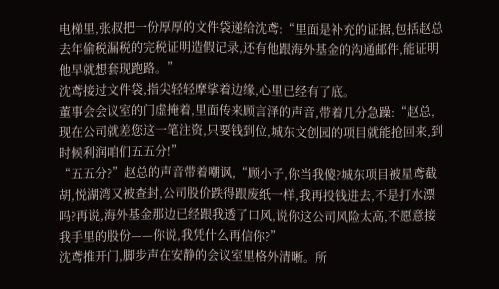电梯里,张叔把一份厚厚的文件袋递给沈鸢:“里面是补充的证据,包括赵总去年偷税漏税的完税证明造假记录,还有他跟海外基金的沟通邮件,能证明他早就想套现跑路。”
沈鸢接过文件袋,指尖轻轻摩挲着边缘,心里已经有了底。
董事会会议室的门虚掩着,里面传来顾言泽的声音,带着几分急躁:“赵总,现在公司就差您这一笔注资,只要钱到位,城东文创园的项目就能抢回来,到时候利润咱们五五分!”
“五五分?”赵总的声音带着嘲讽,“顾小子,你当我傻?城东项目被星鸢截胡,悦湖湾又被查封,公司股价跌得跟废纸一样,我再投钱进去,不是打水漂吗?再说,海外基金那边已经跟我透了口风,说你这公司风险太高,不愿意接我手里的股份——你说,我凭什么再信你?”
沈鸢推开门,脚步声在安静的会议室里格外清晰。所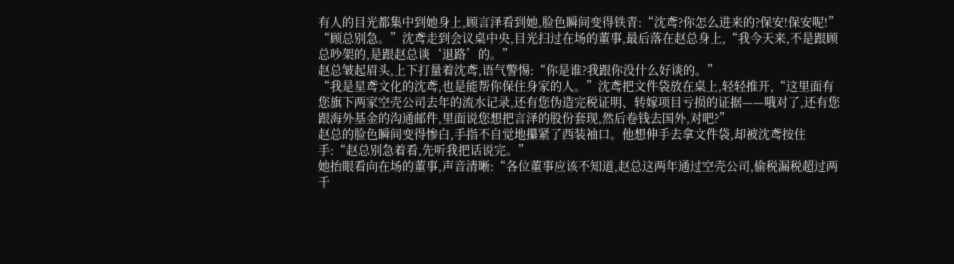有人的目光都集中到她身上,顾言泽看到她,脸色瞬间变得铁青:“沈鸢?你怎么进来的?保安!保安呢!”
“顾总别急。”沈鸢走到会议桌中央,目光扫过在场的董事,最后落在赵总身上,“我今天来,不是跟顾总吵架的,是跟赵总谈‘退路’的。”
赵总皱起眉头,上下打量着沈鸢,语气警惕:“你是谁?我跟你没什么好谈的。”
“我是星鸢文化的沈鸢,也是能帮你保住身家的人。”沈鸢把文件袋放在桌上,轻轻推开,“这里面有您旗下两家空壳公司去年的流水记录,还有您伪造完税证明、转嫁项目亏损的证据——哦对了,还有您跟海外基金的沟通邮件,里面说您想把言泽的股份套现,然后卷钱去国外,对吧?”
赵总的脸色瞬间变得惨白,手指不自觉地攥紧了西装袖口。他想伸手去拿文件袋,却被沈鸢按住手:“赵总别急着看,先听我把话说完。”
她抬眼看向在场的董事,声音清晰:“各位董事应该不知道,赵总这两年通过空壳公司,偷税漏税超过两千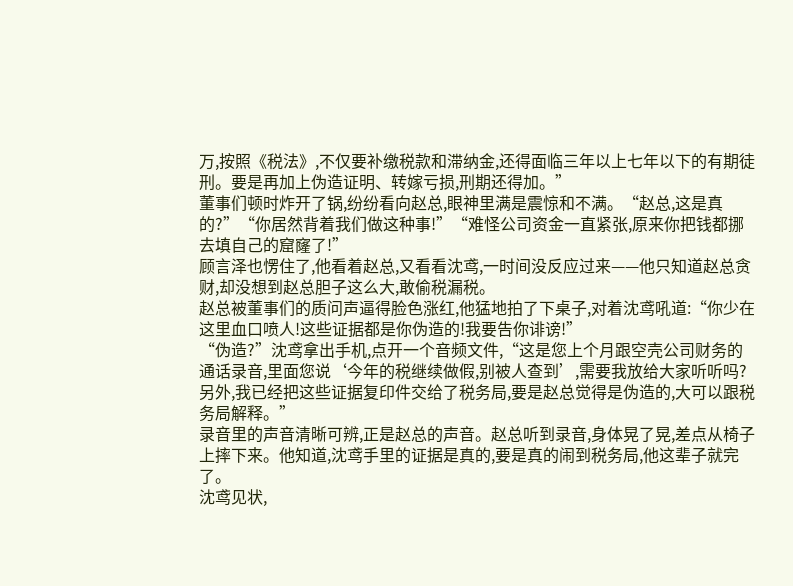万,按照《税法》,不仅要补缴税款和滞纳金,还得面临三年以上七年以下的有期徒刑。要是再加上伪造证明、转嫁亏损,刑期还得加。”
董事们顿时炸开了锅,纷纷看向赵总,眼神里满是震惊和不满。“赵总,这是真的?”“你居然背着我们做这种事!”“难怪公司资金一直紧张,原来你把钱都挪去填自己的窟窿了!”
顾言泽也愣住了,他看着赵总,又看看沈鸢,一时间没反应过来——他只知道赵总贪财,却没想到赵总胆子这么大,敢偷税漏税。
赵总被董事们的质问声逼得脸色涨红,他猛地拍了下桌子,对着沈鸢吼道:“你少在这里血口喷人!这些证据都是你伪造的!我要告你诽谤!”
“伪造?”沈鸢拿出手机,点开一个音频文件,“这是您上个月跟空壳公司财务的通话录音,里面您说‘今年的税继续做假,别被人查到’,需要我放给大家听听吗?另外,我已经把这些证据复印件交给了税务局,要是赵总觉得是伪造的,大可以跟税务局解释。”
录音里的声音清晰可辨,正是赵总的声音。赵总听到录音,身体晃了晃,差点从椅子上摔下来。他知道,沈鸢手里的证据是真的,要是真的闹到税务局,他这辈子就完了。
沈鸢见状,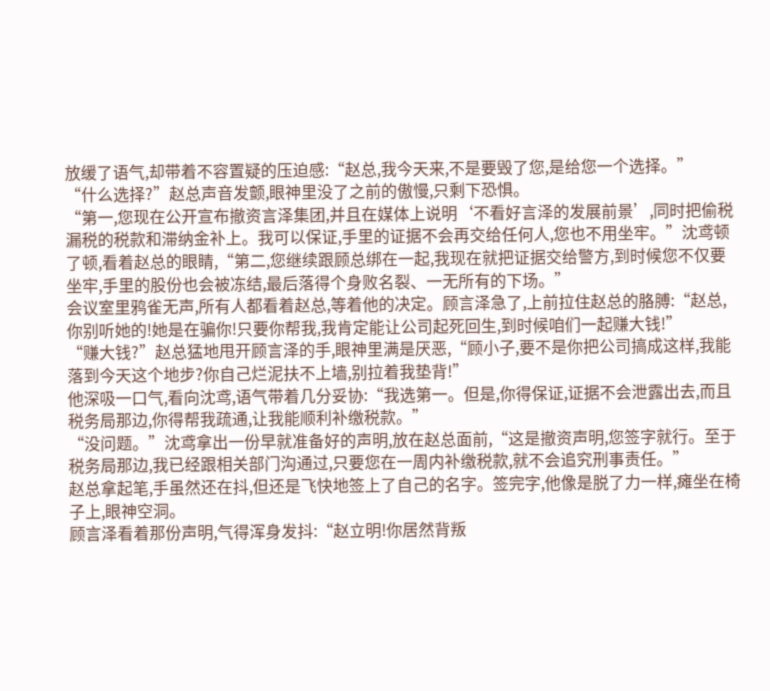放缓了语气,却带着不容置疑的压迫感:“赵总,我今天来,不是要毁了您,是给您一个选择。”
“什么选择?”赵总声音发颤,眼神里没了之前的傲慢,只剩下恐惧。
“第一,您现在公开宣布撤资言泽集团,并且在媒体上说明‘不看好言泽的发展前景’,同时把偷税漏税的税款和滞纳金补上。我可以保证,手里的证据不会再交给任何人,您也不用坐牢。”沈鸢顿了顿,看着赵总的眼睛,“第二,您继续跟顾总绑在一起,我现在就把证据交给警方,到时候您不仅要坐牢,手里的股份也会被冻结,最后落得个身败名裂、一无所有的下场。”
会议室里鸦雀无声,所有人都看着赵总,等着他的决定。顾言泽急了,上前拉住赵总的胳膊:“赵总,你别听她的!她是在骗你!只要你帮我,我肯定能让公司起死回生,到时候咱们一起赚大钱!”
“赚大钱?”赵总猛地甩开顾言泽的手,眼神里满是厌恶,“顾小子,要不是你把公司搞成这样,我能落到今天这个地步?你自己烂泥扶不上墙,别拉着我垫背!”
他深吸一口气,看向沈鸢,语气带着几分妥协:“我选第一。但是,你得保证,证据不会泄露出去,而且税务局那边,你得帮我疏通,让我能顺利补缴税款。”
“没问题。”沈鸢拿出一份早就准备好的声明,放在赵总面前,“这是撤资声明,您签字就行。至于税务局那边,我已经跟相关部门沟通过,只要您在一周内补缴税款,就不会追究刑事责任。”
赵总拿起笔,手虽然还在抖,但还是飞快地签上了自己的名字。签完字,他像是脱了力一样,瘫坐在椅子上,眼神空洞。
顾言泽看着那份声明,气得浑身发抖:“赵立明!你居然背叛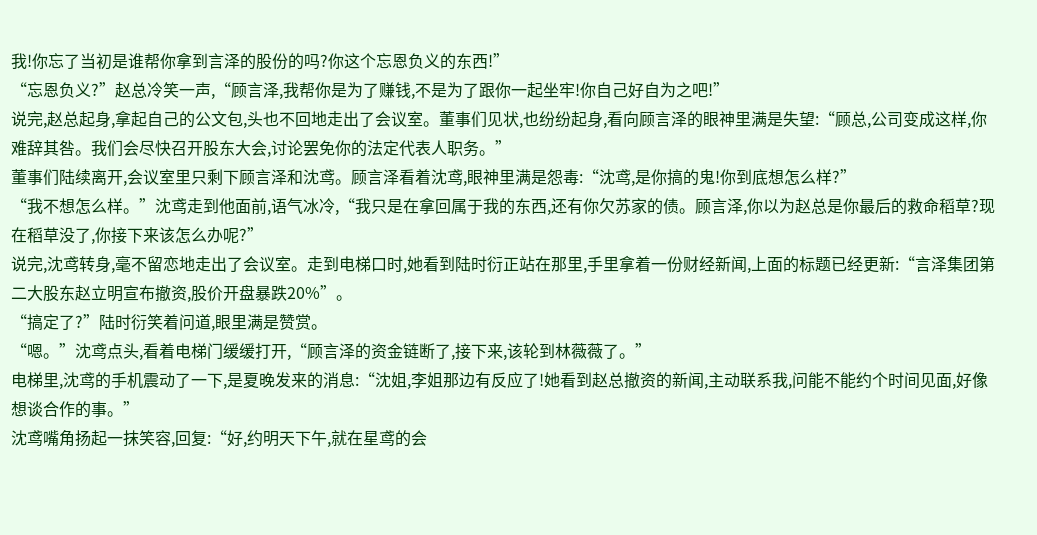我!你忘了当初是谁帮你拿到言泽的股份的吗?你这个忘恩负义的东西!”
“忘恩负义?”赵总冷笑一声,“顾言泽,我帮你是为了赚钱,不是为了跟你一起坐牢!你自己好自为之吧!”
说完,赵总起身,拿起自己的公文包,头也不回地走出了会议室。董事们见状,也纷纷起身,看向顾言泽的眼神里满是失望:“顾总,公司变成这样,你难辞其咎。我们会尽快召开股东大会,讨论罢免你的法定代表人职务。”
董事们陆续离开,会议室里只剩下顾言泽和沈鸢。顾言泽看着沈鸢,眼神里满是怨毒:“沈鸢,是你搞的鬼!你到底想怎么样?”
“我不想怎么样。”沈鸢走到他面前,语气冰冷,“我只是在拿回属于我的东西,还有你欠苏家的债。顾言泽,你以为赵总是你最后的救命稻草?现在稻草没了,你接下来该怎么办呢?”
说完,沈鸢转身,毫不留恋地走出了会议室。走到电梯口时,她看到陆时衍正站在那里,手里拿着一份财经新闻,上面的标题已经更新:“言泽集团第二大股东赵立明宣布撤资,股价开盘暴跌20%”。
“搞定了?”陆时衍笑着问道,眼里满是赞赏。
“嗯。”沈鸢点头,看着电梯门缓缓打开,“顾言泽的资金链断了,接下来,该轮到林薇薇了。”
电梯里,沈鸢的手机震动了一下,是夏晚发来的消息:“沈姐,李姐那边有反应了!她看到赵总撤资的新闻,主动联系我,问能不能约个时间见面,好像想谈合作的事。”
沈鸢嘴角扬起一抹笑容,回复:“好,约明天下午,就在星鸢的会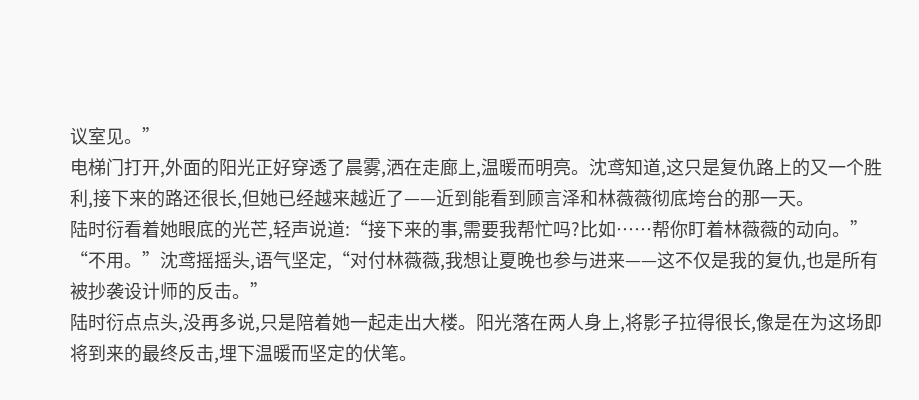议室见。”
电梯门打开,外面的阳光正好穿透了晨雾,洒在走廊上,温暖而明亮。沈鸢知道,这只是复仇路上的又一个胜利,接下来的路还很长,但她已经越来越近了——近到能看到顾言泽和林薇薇彻底垮台的那一天。
陆时衍看着她眼底的光芒,轻声说道:“接下来的事,需要我帮忙吗?比如……帮你盯着林薇薇的动向。”
“不用。”沈鸢摇摇头,语气坚定,“对付林薇薇,我想让夏晚也参与进来——这不仅是我的复仇,也是所有被抄袭设计师的反击。”
陆时衍点点头,没再多说,只是陪着她一起走出大楼。阳光落在两人身上,将影子拉得很长,像是在为这场即将到来的最终反击,埋下温暖而坚定的伏笔。